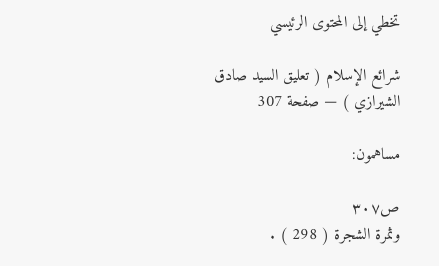تخطي إلى المحتوى الرئيسي

شرائع الإسلام ( تعليق السيد صادق الشيرازي ) — صفحة 307

مساهمون:

ص٣٠٧
وثمرة الشجرة ( 298 ) .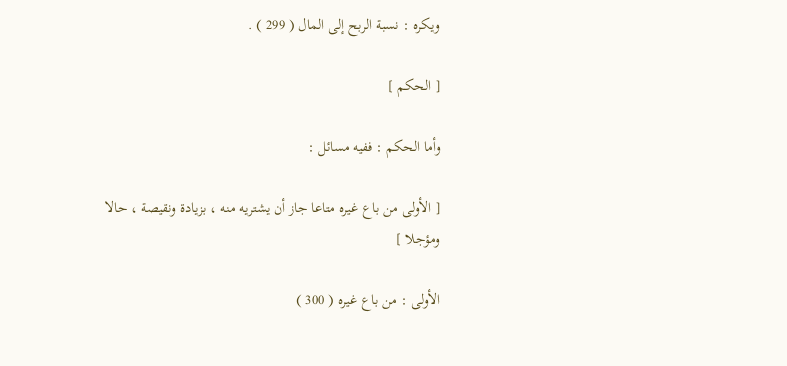ويكره : نسبة الربح إلى المال ( 299 ) .

[ الحكم ]

وأما الحكم : ففيه مسائل :

[ الأولى من باع غيره متاعا جاز أن يشتريه منه ، بزيادة ونقيصة ، حالا ومؤجلا ]

الأولى : من باع غيره ( 300 )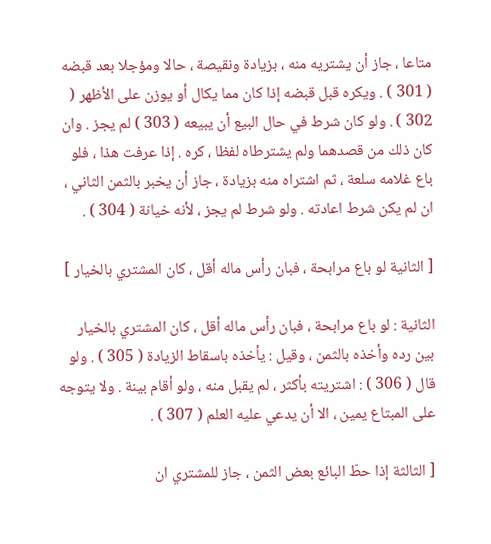متاعا ، جاز أن يشتريه منه ، بزيادة ونقيصة ، حالا ومؤجلا بعد قبضه ( 301 ) . ويكره قبل قبضه إذا كان مما يكال أو يوزن على الأظهر ( 302 ) . ولو كان شرط في حال البيع أن يبيعه ( 303 ) لم يجز . وان كان ذلك من قصدهما ولم يشترطاه لفظا ، كره . إذا عرفت هذا ، فلو باع غلامه سلعة ، ثم اشتراه منه بزيادة ، جاز أن يخبر بالثمن الثاني ، ان لم يكن شرط اعادته . ولو شرط لم يجز ، لأنه خيانة ( 304 ) .

[ الثانية لو باع مرابحة ، فبان رأس ماله أقل ، كان المشتري بالخيار ]

الثانية : لو باع مرابحة ، فبان رأس ماله أقل ، كان المشتري بالخيار بين رده وأخذه بالثمن ، وقيل : يأخذه باسقاط الزيادة ( 305 ) . ولو قال ( 306 ) : اشتريته بأكثر ، لم يقبل منه ، ولو أقام بينة . ولا يتوجه على المبتاع يمين ، الا أن يدعي عليه العلم ( 307 ) .

[ الثالثة إذا حطّ البائع بعض الثمن ، جاز للمشتري ان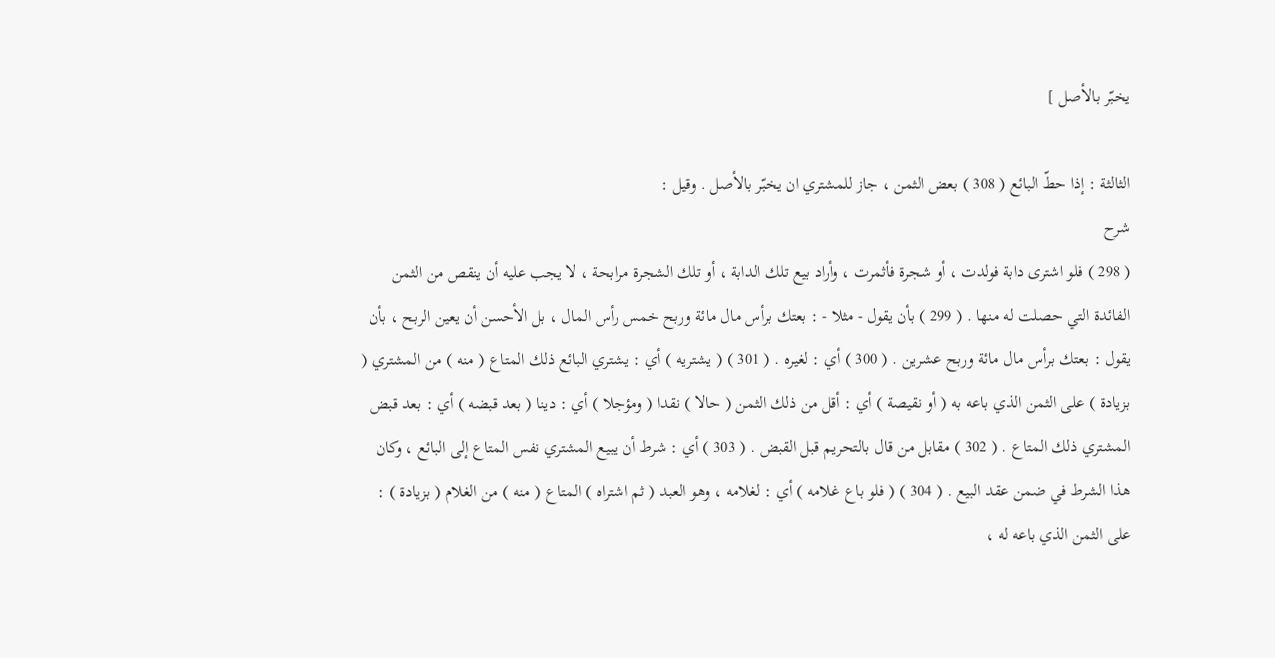يخبّر بالأصل ]

الثالثة : إذا حطّ البائع ( 308 ) بعض الثمن ، جاز للمشتري ان يخبّر بالأصل . وقيل :
شرح
( 298 ) فلو اشترى دابة فولدت ، أو شجرة فأثمرت ، وأراد بيع تلك الدابة ، أو تلك الشجرة مرابحة ، لا يجب عليه أن ينقص من الثمن الفائدة التي حصلت له منها . ( 299 ) بأن يقول - مثلا - : بعتك برأس مال مائة وربح خمس رأس المال ، بل الأحسن أن يعين الربح ، بأن يقول : بعتك برأس مال مائة وربح عشرين . ( 300 ) أي : لغيره . ( 301 ) ( يشتريه ) أي : يشتري البائع ذلك المتاع ( منه ) من المشتري ( بزيادة ) على الثمن الذي باعه به ( أو نقيصة ) أي : أقل من ذلك الثمن ( حالا ) نقدا ( ومؤجلا ) أي : دينا ( بعد قبضه ) أي : بعد قبض المشتري ذلك المتاع . ( 302 ) مقابل من قال بالتحريم قبل القبض . ( 303 ) أي : شرط أن يبيع المشتري نفس المتاع إلى البائع ، وكان هذا الشرط في ضمن عقد البيع . ( 304 ) ( فلو باع غلامه ) أي : لغلامه ، وهو العبد ( ثم اشتراه ) المتاع ( منه ) من الغلام ( بزيادة ) : على الثمن الذي باعه له ،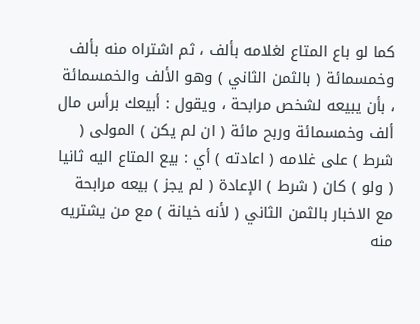كما لو باع المتاع لغلامه بألف ، ثم اشتراه منه بألف وخمسمائة ( بالثمن الثاني ) وهو الألف والخمسمائة ، بأن يبيعه لشخص مرابحة ، ويقول : أبيعك برأس مال ألف وخمسمائة وربح مائة ( ان لم يكن ) المولى ( شرط ) على غلامه ( اعادته ) أي : بيع المتاع اليه ثانيا ( ولو ) كان ( شرط ) الإعادة ( لم يجز ) بيعه مرابحة مع الاخبار بالثمن الثاني ( لأنه خيانة ) مع من يشتريه منه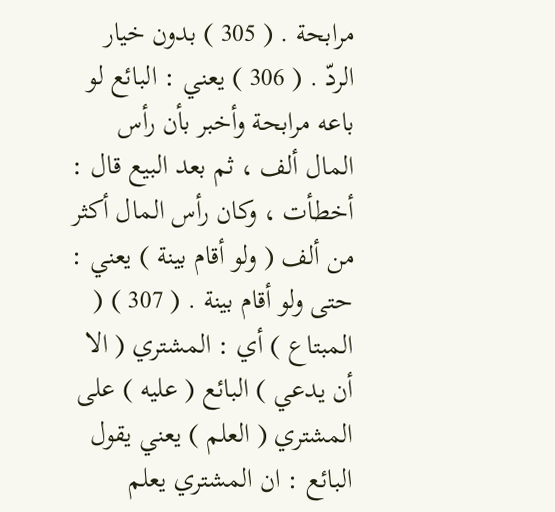مرابحة . ( 305 ) بدون خيار الردّ . ( 306 ) يعني : البائع لو باعه مرابحة وأخبر بأن رأس المال ألف ، ثم بعد البيع قال : أخطأت ، وكان رأس المال أكثر من ألف ( ولو أقام بينة ) يعني : حتى ولو أقام بينة . ( 307 ) ( المبتاع ) أي : المشتري ( الا أن يدعي ) البائع ( عليه ) على المشتري ( العلم ) يعني يقول البائع : ان المشتري يعلم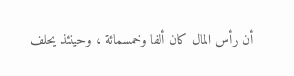أن رأس المال كان ألفا وخمسمائة ، وحينئذ يحلف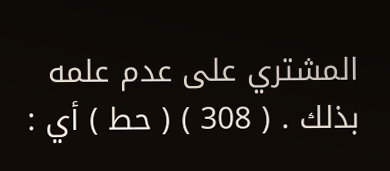المشتري على عدم علمه بذلك . ( 308 ) ( حط ) أي :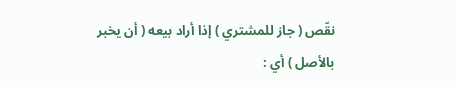نقّص ( جاز للمشتري ) إذا أراد بيعه ( أن يخبر بالأصل ) أي :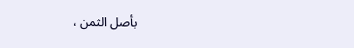بأصل الثمن ،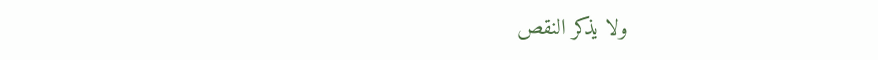ولا يذكر النقص